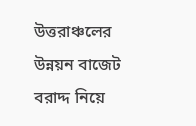উত্তরাঞ্চলের উন্নয়ন বাজেট বরাদ্দ নিয়ে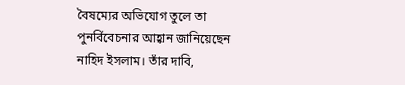বৈষম্যের অভিযোগ তুলে তা পুনর্বিবেচনার আহ্বান জানিয়েছেন নাহিদ ইসলাম। তাঁর দাবি,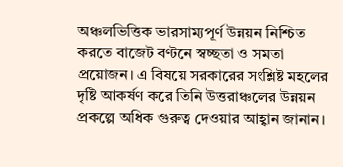অঞ্চলভিত্তিক ভারসাম্যপূর্ণ উন্নয়ন নিশ্চিত করতে বাজেট বণ্টনে স্বচ্ছতা ও সমতা প্রয়োজন। এ বিষয়ে সরকারের সংশ্লিষ্ট মহলের দৃষ্টি আকর্ষণ করে তিনি উত্তরাঞ্চলের উন্নয়ন প্রকল্পে অধিক গুরুত্ব দেওয়ার আহ্বান জানান।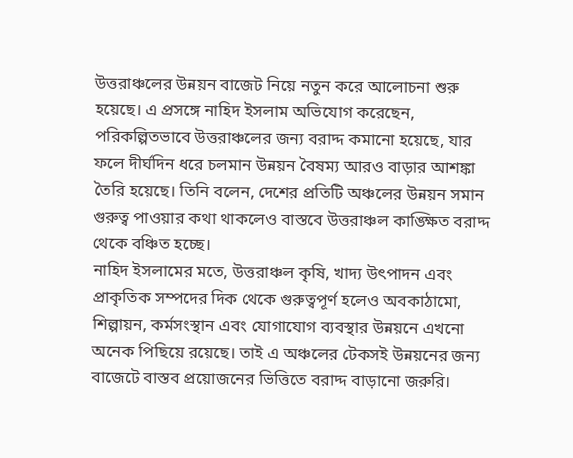উত্তরাঞ্চলের উন্নয়ন বাজেট নিয়ে নতুন করে আলোচনা শুরু হয়েছে। এ প্রসঙ্গে নাহিদ ইসলাম অভিযোগ করেছেন, পরিকল্পিতভাবে উত্তরাঞ্চলের জন্য বরাদ্দ কমানো হয়েছে, যার ফলে দীর্ঘদিন ধরে চলমান উন্নয়ন বৈষম্য আরও বাড়ার আশঙ্কা তৈরি হয়েছে। তিনি বলেন, দেশের প্রতিটি অঞ্চলের উন্নয়ন সমান গুরুত্ব পাওয়ার কথা থাকলেও বাস্তবে উত্তরাঞ্চল কাঙ্ক্ষিত বরাদ্দ থেকে বঞ্চিত হচ্ছে।
নাহিদ ইসলামের মতে, উত্তরাঞ্চল কৃষি, খাদ্য উৎপাদন এবং প্রাকৃতিক সম্পদের দিক থেকে গুরুত্বপূর্ণ হলেও অবকাঠামো, শিল্পায়ন, কর্মসংস্থান এবং যোগাযোগ ব্যবস্থার উন্নয়নে এখনো অনেক পিছিয়ে রয়েছে। তাই এ অঞ্চলের টেকসই উন্নয়নের জন্য বাজেটে বাস্তব প্রয়োজনের ভিত্তিতে বরাদ্দ বাড়ানো জরুরি।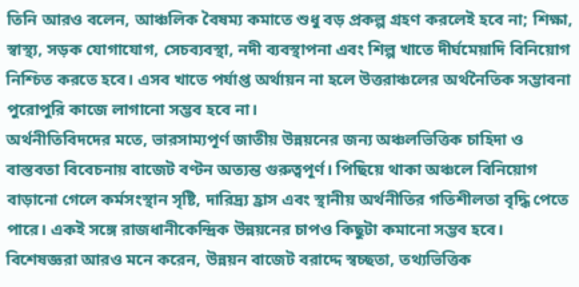তিনি আরও বলেন, আঞ্চলিক বৈষম্য কমাতে শুধু বড় প্রকল্প গ্রহণ করলেই হবে না; শিক্ষা, স্বাস্থ্য, সড়ক যোগাযোগ, সেচব্যবস্থা, নদী ব্যবস্থাপনা এবং শিল্প খাতে দীর্ঘমেয়াদি বিনিয়োগ নিশ্চিত করতে হবে। এসব খাতে পর্যাপ্ত অর্থায়ন না হলে উত্তরাঞ্চলের অর্থনৈতিক সম্ভাবনা পুরোপুরি কাজে লাগানো সম্ভব হবে না।
অর্থনীতিবিদদের মতে, ভারসাম্যপূর্ণ জাতীয় উন্নয়নের জন্য অঞ্চলভিত্তিক চাহিদা ও বাস্তবতা বিবেচনায় বাজেট বণ্টন অত্যন্ত গুরুত্বপূর্ণ। পিছিয়ে থাকা অঞ্চলে বিনিয়োগ বাড়ানো গেলে কর্মসংস্থান সৃষ্টি, দারিদ্র্য হ্রাস এবং স্থানীয় অর্থনীতির গতিশীলতা বৃদ্ধি পেতে পারে। একই সঙ্গে রাজধানীকেন্দ্রিক উন্নয়নের চাপও কিছুটা কমানো সম্ভব হবে।
বিশেষজ্ঞরা আরও মনে করেন, উন্নয়ন বাজেট বরাদ্দে স্বচ্ছতা, তথ্যভিত্তিক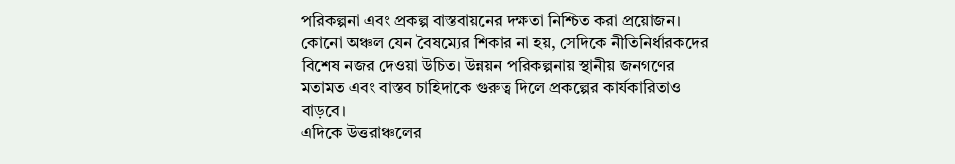পরিকল্পনা এবং প্রকল্প বাস্তবায়নের দক্ষতা নিশ্চিত করা প্রয়োজন। কোনো অঞ্চল যেন বৈষম্যের শিকার না হয়, সেদিকে নীতিনির্ধারকদের বিশেষ নজর দেওয়া উচিত। উন্নয়ন পরিকল্পনায় স্থানীয় জনগণের মতামত এবং বাস্তব চাহিদাকে গুরুত্ব দিলে প্রকল্পের কার্যকারিতাও বাড়বে।
এদিকে উত্তরাঞ্চলের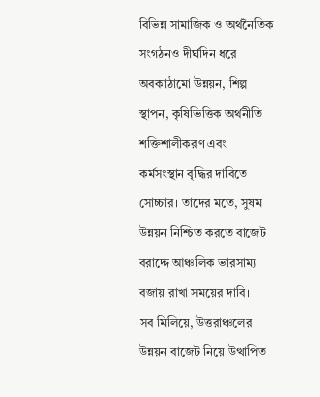বিভিন্ন সামাজিক ও অর্থনৈতিক সংগঠনও দীর্ঘদিন ধরে অবকাঠামো উন্নয়ন, শিল্প স্থাপন, কৃষিভিত্তিক অর্থনীতি শক্তিশালীকরণ এবং কর্মসংস্থান বৃদ্ধির দাবিতে সোচ্চার। তাদের মতে, সুষম উন্নয়ন নিশ্চিত করতে বাজেট বরাদ্দে আঞ্চলিক ভারসাম্য বজায় রাখা সময়ের দাবি।
সব মিলিয়ে, উত্তরাঞ্চলের উন্নয়ন বাজেট নিয়ে উত্থাপিত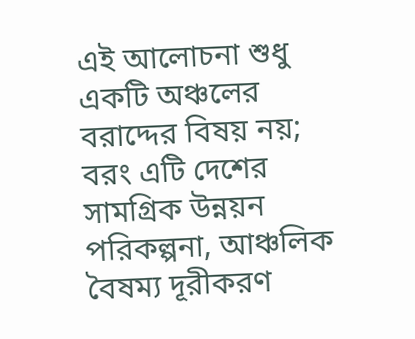এই আলোচনা শুধু একটি অঞ্চলের বরাদ্দের বিষয় নয়; বরং এটি দেশের সামগ্রিক উন্নয়ন পরিকল্পনা, আঞ্চলিক বৈষম্য দূরীকরণ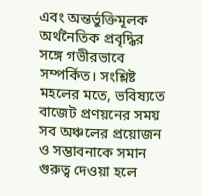এবং অন্তর্ভুক্তিমূলক অর্থনৈতিক প্রবৃদ্ধির সঙ্গে গভীরভাবে সম্পর্কিত। সংশ্লিষ্ট মহলের মতে, ভবিষ্যতে বাজেট প্রণয়নের সময় সব অঞ্চলের প্রয়োজন ও সম্ভাবনাকে সমান গুরুত্ব দেওয়া হলে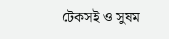টেকসই ও সুষম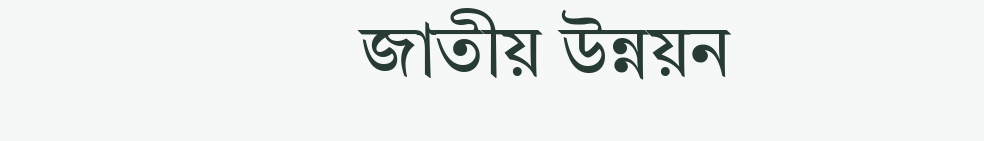জাতীয় উন্নয়ন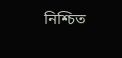নিশ্চিত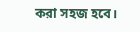করা সহজ হবে।